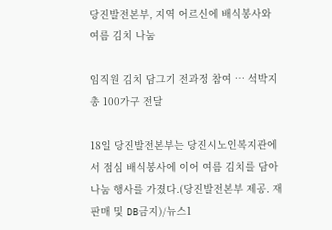당진발전본부, 지역 어르신에 배식봉사와 여름 김치 나눔

임직원 김치 담그기 전과정 참여 ⋯ 석박지 총 100가구 전달

18일 당진발전본부는 당진시노인복지관에서 점심 배식봉사에 이어 여름 김치를 담아 나눔 행사를 가졌다.(당진발전본부 제공. 재판매 및 DB금지)/뉴스1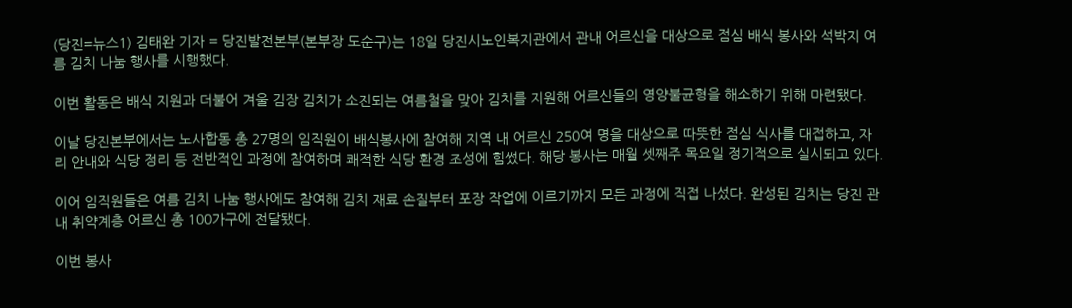(당진=뉴스1) 김태완 기자 = 당진발전본부(본부장 도순구)는 18일 당진시노인복지관에서 관내 어르신을 대상으로 점심 배식 봉사와 석박지 여름 김치 나눔 행사를 시행했다.

이번 활동은 배식 지원과 더불어 겨울 김장 김치가 소진되는 여름철을 맞아 김치를 지원해 어르신들의 영양불균형을 해소하기 위해 마련됐다.

이날 당진본부에서는 노사합동 총 27명의 임직원이 배식봉사에 참여해 지역 내 어르신 250여 명을 대상으로 따뜻한 점심 식사를 대접하고, 자리 안내와 식당 정리 등 전반적인 과정에 참여하며 쾌적한 식당 환경 조성에 힘썼다. 해당 봉사는 매월 셋째주 목요일 정기적으로 실시되고 있다.

이어 임직원들은 여름 김치 나눔 행사에도 참여해 김치 재료 손질부터 포장 작업에 이르기까지 모든 과정에 직접 나섰다. 완성된 김치는 당진 관내 취약계층 어르신 총 100가구에 전달됐다.

이번 봉사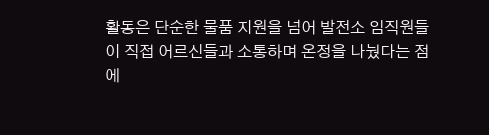활동은 단순한 물품 지원을 넘어 발전소 임직원들이 직접 어르신들과 소통하며 온정을 나눴다는 점에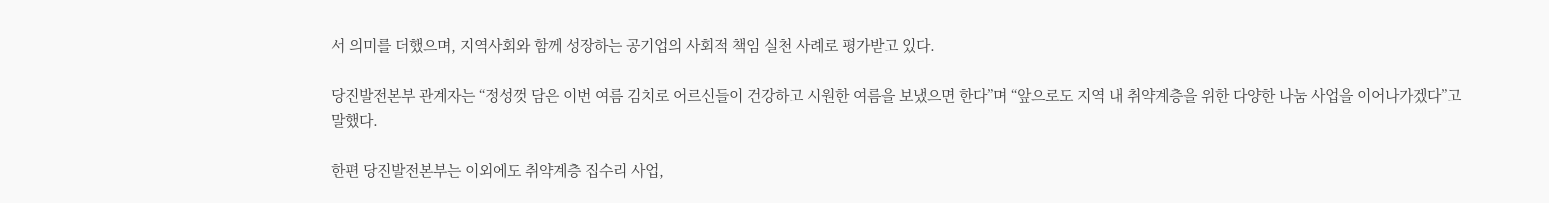서 의미를 더했으며, 지역사회와 함께 성장하는 공기업의 사회적 책임 실천 사례로 평가받고 있다.

당진발전본부 관계자는 “정성껏 담은 이번 여름 김치로 어르신들이 건강하고 시원한 여름을 보냈으면 한다”며 “앞으로도 지역 내 취약계층을 위한 다양한 나눔 사업을 이어나가겠다”고 말했다.

한편 당진발전본부는 이외에도 취약계층 집수리 사업,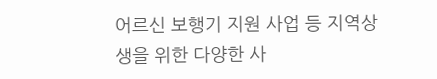어르신 보행기 지원 사업 등 지역상생을 위한 다양한 사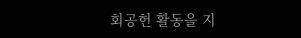회공헌 활동을 지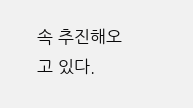속 추진해오고 있다.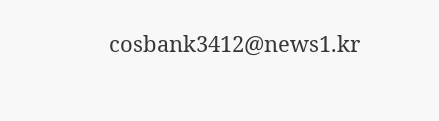cosbank3412@news1.kr